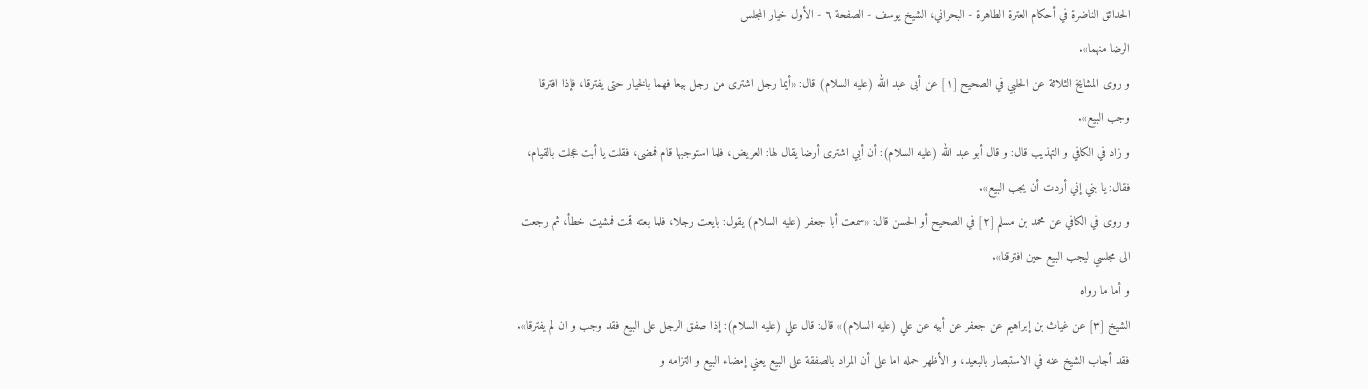الحدائق الناضرة في أحكام العترة الطاهرة - البحراني، الشيخ يوسف - الصفحة ٦ - الأول خيار المجلس
الرضا منهما».
و روى المشايخ الثلاثة عن الحلبي في الصحيح [١] عن أبى عبد الله (عليه السلام) قال: «أيما رجل اشترى من رجل بيعا فهما بالخيار حتى يفترقا، فإذا افترقا وجب البيع».
و زاد في الكافي و التهذيب قال: و قال أبو عبد الله (عليه السلام): أن أبي اشترى أرضا يقال لها: العريض، فلما استوجبها قام فمضى، فقلت يا أبت عجلت بالقيام، فقال: يا بني إني أردت أن يجب البيع».
و روى في الكافي عن محمد بن مسلم [٢] في الصحيح أو الحسن قال: «سمعت أبا جعفر (عليه السلام) يقول: بايعت رجلا، فلما بعته قمت فمشيت خطأ، ثم رجعت الى مجلسي ليجب البيع حين افترقنا».
و أما ما رواه
الشيخ [٣] عن غياث بن إبراهيم عن جعفر عن أبيه عن علي (عليه السلام)» قال: قال علي (عليه السلام): إذا صفق الرجل على البيع فقد وجب و ان لم يفترقا».
فقد أجاب الشيخ عنه في الاستبصار بالبعيد، و الأظهر حمله اما على أن المراد بالصفقة على البيع يعني إمضاء البيع و التزامه و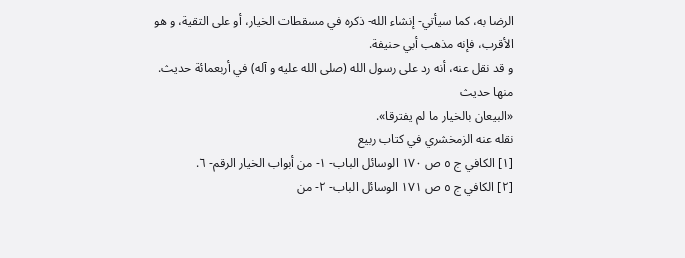الرضا به، كما سيأتي- إنشاء الله- ذكره في مسقطات الخيار، أو على التقية، و هو الأقرب، فإنه مذهب أبي حنيفة.
و قد نقل عنه، أنه رد على رسول الله (صلى الله عليه و آله) في أربعمائة حديث.
منها حديث
«البيعان بالخيار ما لم يفترقا».
نقله عنه الزمخشري في كتاب ربيع
[١] الكافي ج ٥ ص ١٧٠ الوسائل الباب- ١- من أبواب الخيار الرقم- ٦.
[٢] الكافي ج ٥ ص ١٧١ الوسائل الباب- ٢- من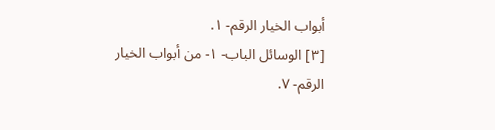أبواب الخيار الرقم- ١.
[٣] الوسائل الباب- ١- من أبواب الخيار الرقم- ٧.